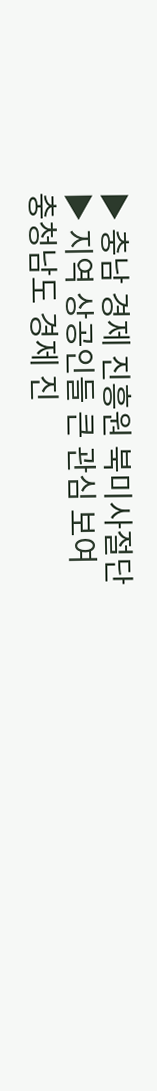▶ 충남 경제 진흥원 북미사절단
▶ 지역 상공인들 큰 관심 보여
충청남도 경제 진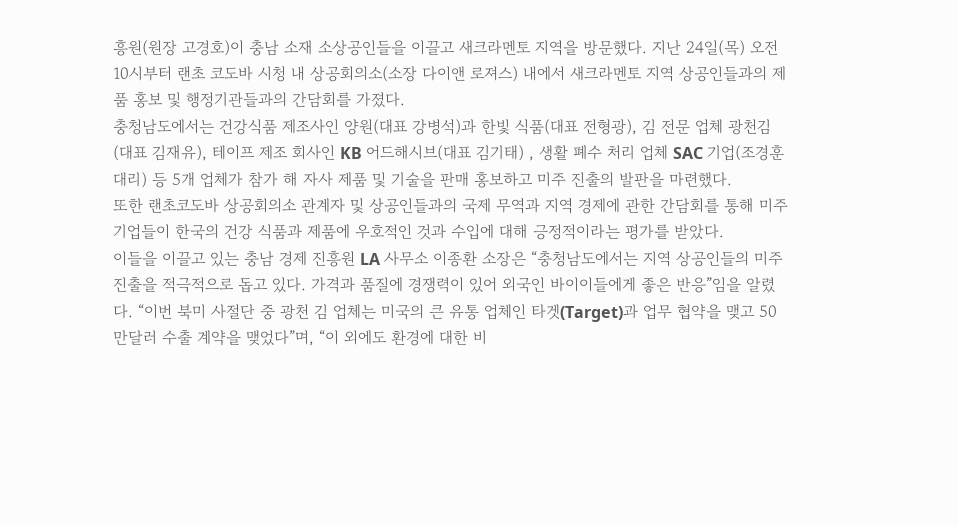흥원(원장 고경호)이 충남 소재 소상공인들을 이끌고 새크라멘토 지역을 방문했다. 지난 24일(목) 오전 10시부터 랜초 코도바 시청 내 상공회의소(소장 다이앤 로져스) 내에서 새크라멘토 지역 상공인들과의 제품 홍보 및 행정기관들과의 간담회를 가졌다.
충청남도에서는 건강식품 제조사인 양원(대표 강병석)과 한빛 식품(대표 전형광), 김 전문 업체 광천김(대표 김재유), 테이프 제조 회사인 KB 어드해시브(대표 김기태) , 생활 폐수 처리 업체 SAC 기업(조경훈 대리) 등 5개 업체가 참가 해 자사 제품 및 기술을 판매 홍보하고 미주 진출의 발판을 마련했다.
또한 랜초코도바 상공회의소 관계자 및 상공인들과의 국제 무역과 지역 경제에 관한 간담회를 통해 미주 기업들이 한국의 건강 식품과 제품에 우호적인 것과 수입에 대해 긍정적이라는 평가를 받았다.
이들을 이끌고 있는 충남 경제 진흥원 LA 사무소 이종환 소장은 “충청남도에서는 지역 상공인들의 미주 진출을 적극적으로 돕고 있다. 가격과 품질에 경쟁력이 있어 외국인 바이이들에게 좋은 반응”임을 알렸다. “이번 북미 사절단 중 광천 김 업체는 미국의 큰 유통 업체인 타겟(Target)과 업무 협약을 맺고 50만달러 수출 계약을 맺었다”며, “이 외에도 환경에 대한 비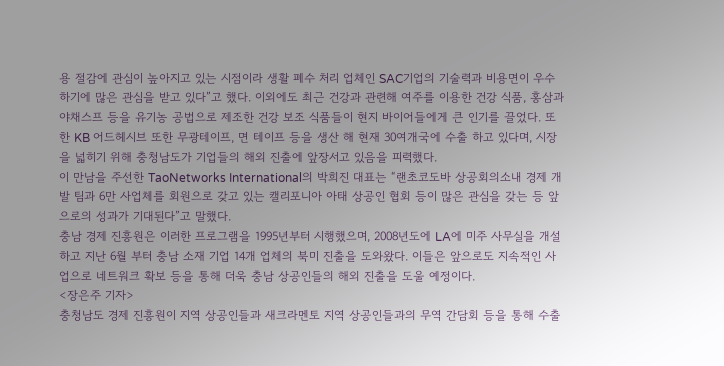용 절감에 관심이 높아지고 있는 시점이라 생활 폐수 처리 업체인 SAC기업의 기술력과 비용면이 우수하기에 많은 관심을 받고 있다”고 했다. 이외에도 최근 건강과 관련해 여주를 이용한 건강 식품, 홍삼과 야채스프 등을 유기농 공법으로 제조한 건강 보조 식품들이 현지 바이어들에게 큰 인기를 끌었다. 또한 KB 어드헤시브 또한 무광테이프, 면 테이프 등을 생산 해 현재 30여개국에 수출 하고 있다며, 시장을 넓히기 위해 충청남도가 기업들의 해외 진출에 앞장서고 있음을 피력했다.
이 만남을 주선한 TaoNetworks International의 박희진 대표는 “랜초코도바 상공회의소내 경제 개발 팀과 6만 사업체를 회원으로 갖고 있는 캘리포니아 아태 상공인 협회 등이 많은 관심을 갖는 등 앞으로의 성과가 기대된다”고 말했다.
충남 경제 진흥원은 이러한 프로그램을 1995년부터 시행했으며, 2008년도에 LA에 미주 사무실을 개설하고 지난 6월 부터 충남 소재 기업 14개 업체의 북미 진출을 도와왔다. 이들은 앞으로도 지속적인 사업으로 네트워크 확보 등을 통해 더욱 충남 상공인들의 해외 진출을 도울 예정이다.
<장은주 기자>
충청남도 경제 진흥원이 지역 상공인들과 새크라멘토 지역 상공인들과의 무역 간담회 등을 통해 수출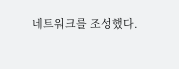네트워크를 조성했다.